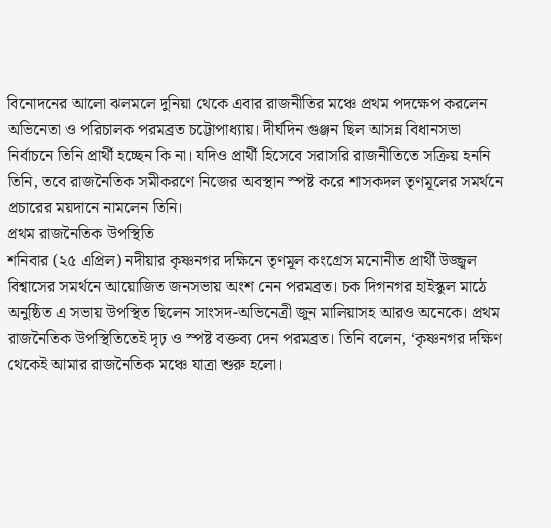বিনোদনের আলো ঝলমলে দুনিয়া থেকে এবার রাজনীতির মঞ্চে প্রথম পদক্ষেপ করলেন অভিনেতা ও পরিচালক পরমব্রত চট্টোপাধ্যায়। দীর্ঘদিন গুঞ্জন ছিল আসন্ন বিধানসভা নির্বাচনে তিনি প্রার্থী হচ্ছেন কি না। যদিও প্রার্থী হিসেবে সরাসরি রাজনীতিতে সক্রিয় হননি তিনি, তবে রাজনৈতিক সমীকরণে নিজের অবস্থান স্পষ্ট করে শাসকদল তৃণমূলের সমর্থনে প্রচারের ময়দানে নামলেন তিনি।
প্রথম রাজনৈতিক উপস্থিতি
শনিবার (২৫ এপ্রিল) নদীয়ার কৃষ্ণনগর দক্ষিনে তৃণমূল কংগ্রেস মনোনীত প্রার্থী উজ্জ্বল বিশ্বাসের সমর্থনে আয়োজিত জনসভায় অংশ নেন পরমব্রত। চক দিগনগর হাইস্কুল মাঠে অনুষ্ঠিত এ সভায় উপস্থিত ছিলেন সাংসদ-অভিনেত্রী জুন মালিয়াসহ আরও অনেকে। প্রথম রাজনৈতিক উপস্থিতিতেই দৃঢ় ও স্পষ্ট বক্তব্য দেন পরমব্রত। তিনি বলেন, ‘কৃষ্ণনগর দক্ষিণ থেকেই আমার রাজনৈতিক মঞ্চে যাত্রা শুরু হলো।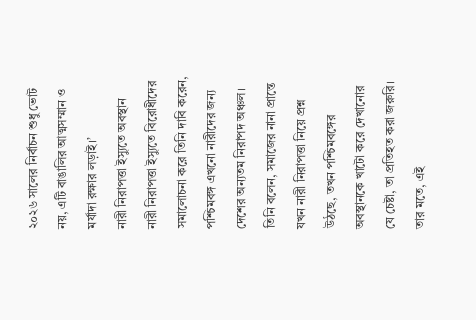২০২৬ সালের নির্বাচন শুধু ভোট নয়, এটি বাঙালির আত্মসম্মান ও মর্যাদা রক্ষার লড়াই।’
নারী নিরাপত্তা ইস্যুতে অবস্থান
নারী নিরাপত্তা ইস্যুতে বিরোধীদের সমালোচনা করে তিনি দাবি করেন, পশ্চিমবঙ্গ এখনো নারীদের জন্য দেশের অন্যতম নিরাপদ অঞ্চল। তিনি বলেন, সমাজের নানা প্রান্তে যখন নারী নিরাপত্তা নিয়ে প্রশ্ন উঠছে, তখন পশ্চিমবঙ্গের অবস্থানকে খাটো করে দেখানোর যে চেষ্টা, তা প্রতিহত করা জরুরি। তার মতে, এই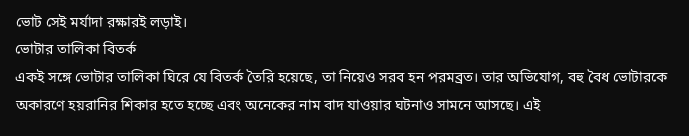ভোট সেই মর্যাদা রক্ষারই লড়াই।
ভোটার তালিকা বিতর্ক
একই সঙ্গে ভোটার তালিকা ঘিরে যে বিতর্ক তৈরি হয়েছে, তা নিয়েও সরব হন পরমব্রত। তার অভিযোগ, বহু বৈধ ভোটারকে অকারণে হয়রানির শিকার হতে হচ্ছে এবং অনেকের নাম বাদ যাওয়ার ঘটনাও সামনে আসছে। এই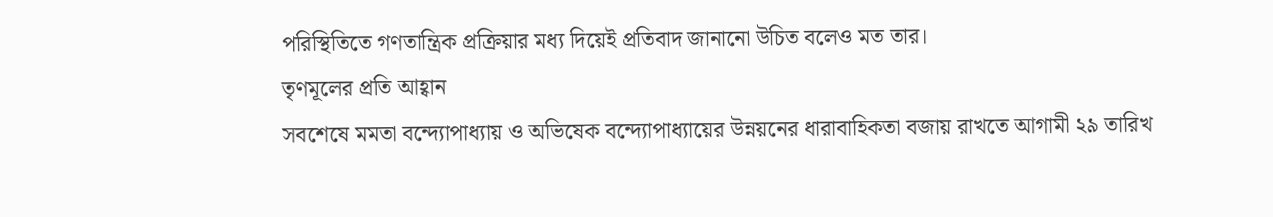পরিস্থিতিতে গণতান্ত্রিক প্রক্রিয়ার মধ্য দিয়েই প্রতিবাদ জানানো উচিত বলেও মত তার।
তৃণমূলের প্রতি আহ্বান
সবশেষে মমতা বন্দ্যোপাধ্যায় ও অভিষেক বন্দ্যোপাধ্যায়ের উন্নয়নের ধারাবাহিকতা বজায় রাখতে আগামী ২৯ তারিখ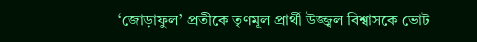‘জোড়াফুল’ প্রতীকে তৃণমূল প্রার্থী উজ্জ্বল বিশ্বাসকে ভোট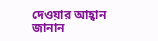দেওয়ার আহ্বান জানান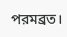পরমব্রত।